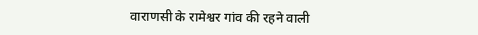वाराणसी के रामेश्वर गांव की रहने वाली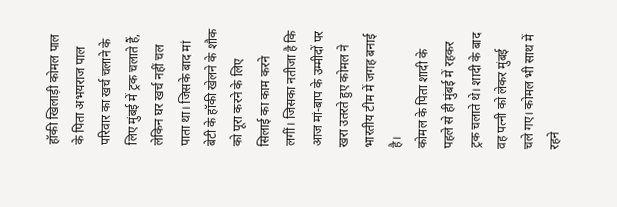हॉकी खिलाड़ी कोमल पाल के पिता अभयराज पाल परिवार का खर्च चलाने के लिए मुंबई में ट्रक चलाते हैं, लेकिन घर खर्च नहीं चल पाता था। जिसके बाद मां बेटी के हॉकी खेलने के शौक को पूरा करने के लिए सिलाई का काम करने लगीं। जिसका नतीजा है कि आज मां-बाप के उम्मीदों पर खरा उतरते हुए कोमल ने भारतीय टीम में जगह बनाई है।
कोमल के पिता शादी के पहले से ही मुंबई में रहकर ट्रक चलाते थे। शादी के बाद वह पत्नी को लेकर मुंबई चले गए। कोमल भी साथ में रहने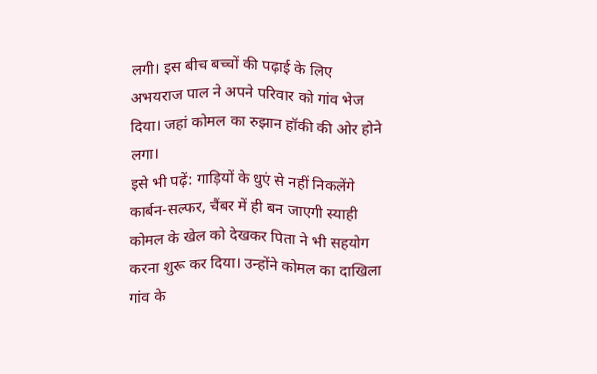लगी। इस बीच बच्चों की पढ़ाई के लिए अभयराज पाल ने अपने परिवार को गांव भेज दिया। जहां कोमल का रुझान हॉकी की ओर होने लगा।
इसे भी पढ़ें: गाड़ियों के धुएं से नहीं निकलेंगे कार्बन-सल्फर, चैंबर में ही बन जाएगी स्याही
कोमल के खेल को देखकर पिता ने भी सहयोग करना शुरू कर दिया। उन्होंने कोमल का दाखिला गांव के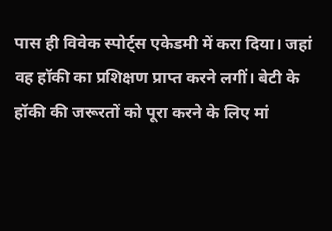पास ही विवेक स्पोर्ट्स एकेडमी में करा दिया। जहां वह हॉकी का प्रशिक्षण प्राप्त करने लगीं। बेटी के हॉकी की जरूरतों को पूरा करने के लिए मां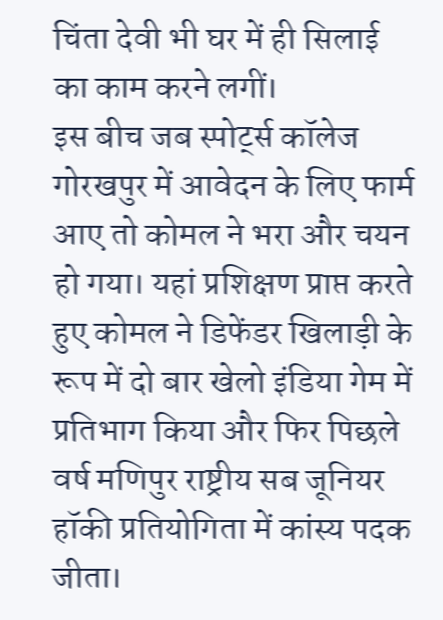चिंता देवी भी घर में ही सिलाई का काम करने लगीं।
इस बीच जब स्पोर्ट्स कॉलेज गोरखपुर में आवेदन के लिए फार्म आए तो कोमल ने भरा और चयन हो गया। यहां प्रशिक्षण प्राप्त करते हुए कोमल ने डिफेंडर खिलाड़ी के रूप में दो बार खेलो इंडिया गेम में प्रतिभाग किया और फिर पिछले वर्ष मणिपुर राष्ट्रीय सब जूनियर हॉकी प्रतियोगिता में कांस्य पदक जीता।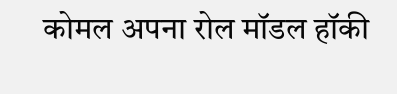कोमल अपना रोल मॉडल हॉकी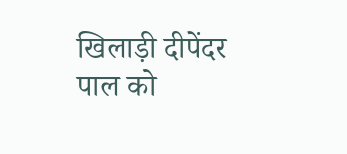खिलाड़ी दीपेंदर पाल को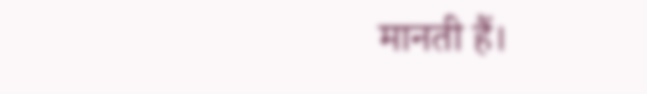मानती हैं।